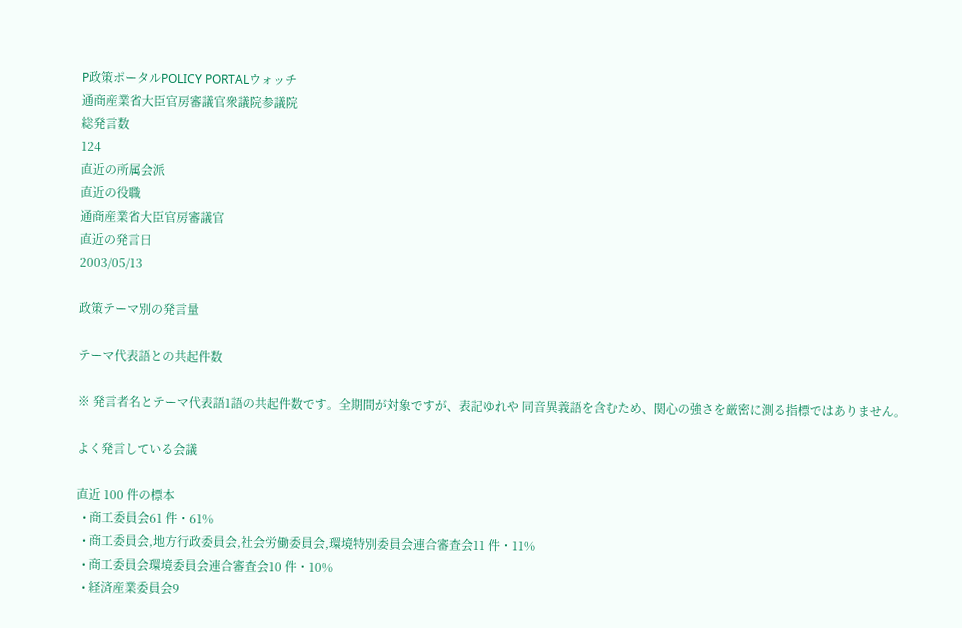P政策ポータルPOLICY PORTALウォッチ
通商産業省大臣官房審議官衆議院参議院
総発言数
124
直近の所属会派
直近の役職
通商産業省大臣官房審議官
直近の発言日
2003/05/13

政策テーマ別の発言量

テーマ代表語との共起件数

※ 発言者名とテーマ代表語1語の共起件数です。全期間が対象ですが、表記ゆれや 同音異義語を含むため、関心の強さを厳密に測る指標ではありません。

よく発言している会議

直近 100 件の標本
  • 商工委員会61 件・61%
  • 商工委員会,地方行政委員会,社会労働委員会,環境特別委員会連合審査会11 件・11%
  • 商工委員会環境委員会連合審査会10 件・10%
  • 経済産業委員会9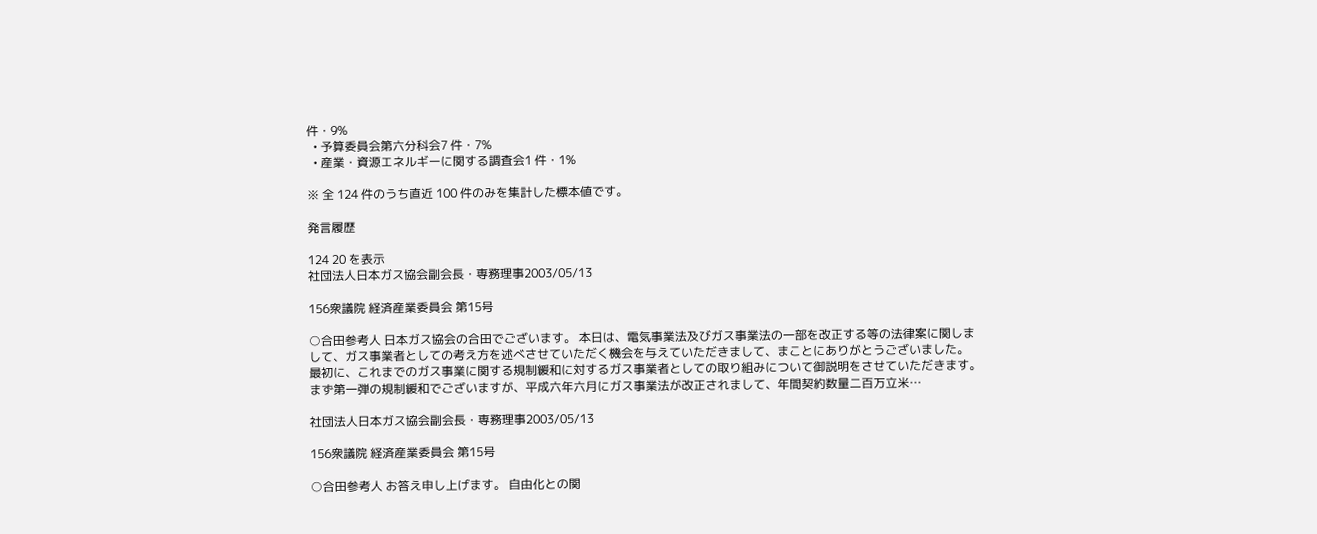件・9%
  • 予算委員会第六分科会7 件・7%
  • 産業・資源エネルギーに関する調査会1 件・1%

※ 全 124 件のうち直近 100 件のみを集計した標本値です。

発言履歴

124 20 を表示
社団法人日本ガス協会副会長・専務理事2003/05/13

156衆議院 経済産業委員会 第15号

○合田参考人 日本ガス協会の合田でございます。 本日は、電気事業法及びガス事業法の一部を改正する等の法律案に関しまして、ガス事業者としての考え方を述べさせていただく機会を与えていただきまして、まことにありがとうございました。 最初に、これまでのガス事業に関する規制緩和に対するガス事業者としての取り組みについて御説明をさせていただきます。 まず第一弾の規制緩和でございますが、平成六年六月にガス事業法が改正されまして、年間契約数量二百万立米…

社団法人日本ガス協会副会長・専務理事2003/05/13

156衆議院 経済産業委員会 第15号

○合田参考人 お答え申し上げます。 自由化との関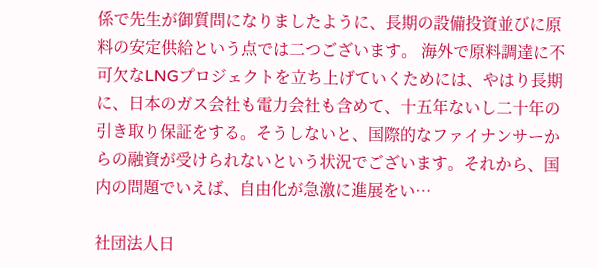係で先生が御質問になりましたように、長期の設備投資並びに原料の安定供給という点では二つございます。 海外で原料調達に不可欠なLNGプロジェクトを立ち上げていくためには、やはり長期に、日本のガス会社も電力会社も含めて、十五年ないし二十年の引き取り保証をする。そうしないと、国際的なファイナンサーからの融資が受けられないという状況でございます。それから、国内の問題でいえば、自由化が急激に進展をい…

社団法人日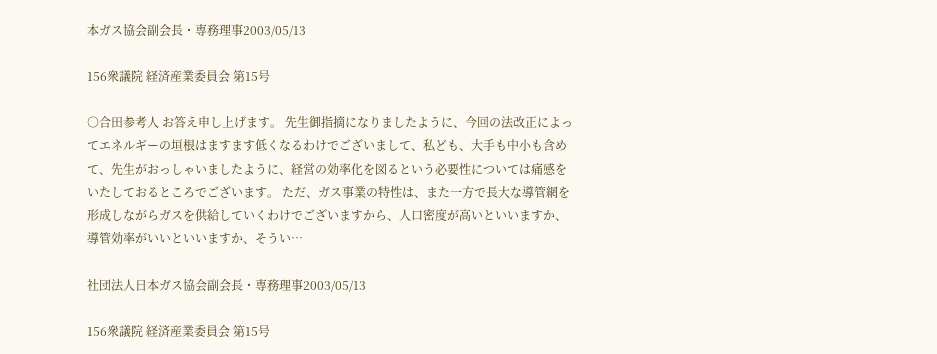本ガス協会副会長・専務理事2003/05/13

156衆議院 経済産業委員会 第15号

○合田参考人 お答え申し上げます。 先生御指摘になりましたように、今回の法改正によってエネルギーの垣根はますます低くなるわけでございまして、私ども、大手も中小も含めて、先生がおっしゃいましたように、経営の効率化を図るという必要性については痛感をいたしておるところでございます。 ただ、ガス事業の特性は、また一方で長大な導管網を形成しながらガスを供給していくわけでございますから、人口密度が高いといいますか、導管効率がいいといいますか、そうい…

社団法人日本ガス協会副会長・専務理事2003/05/13

156衆議院 経済産業委員会 第15号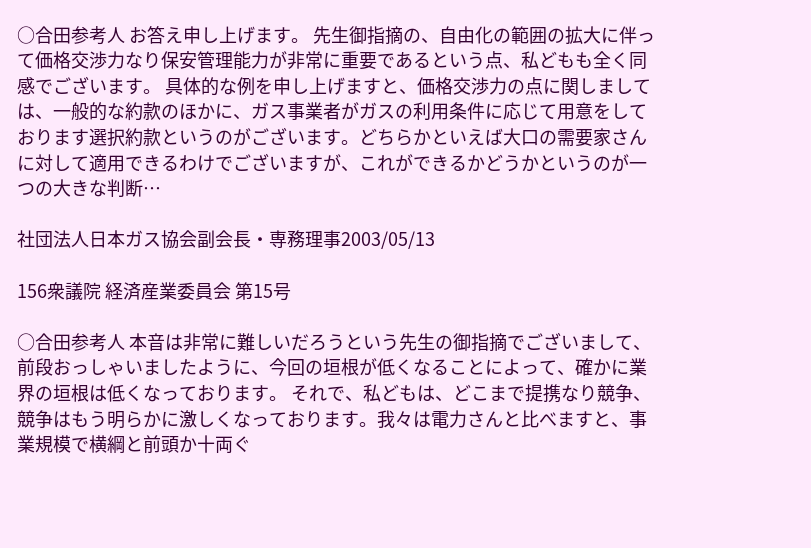○合田参考人 お答え申し上げます。 先生御指摘の、自由化の範囲の拡大に伴って価格交渉力なり保安管理能力が非常に重要であるという点、私どもも全く同感でございます。 具体的な例を申し上げますと、価格交渉力の点に関しましては、一般的な約款のほかに、ガス事業者がガスの利用条件に応じて用意をしております選択約款というのがございます。どちらかといえば大口の需要家さんに対して適用できるわけでございますが、これができるかどうかというのが一つの大きな判断…

社団法人日本ガス協会副会長・専務理事2003/05/13

156衆議院 経済産業委員会 第15号

○合田参考人 本音は非常に難しいだろうという先生の御指摘でございまして、前段おっしゃいましたように、今回の垣根が低くなることによって、確かに業界の垣根は低くなっております。 それで、私どもは、どこまで提携なり競争、競争はもう明らかに激しくなっております。我々は電力さんと比べますと、事業規模で横綱と前頭か十両ぐ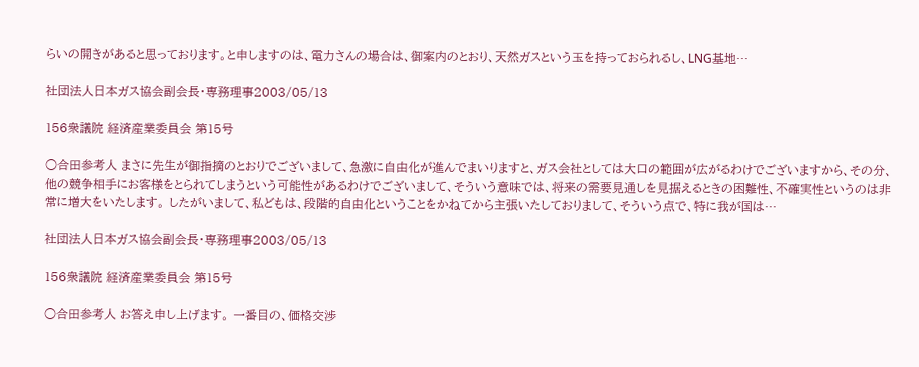らいの開きがあると思っております。と申しますのは、電力さんの場合は、御案内のとおり、天然ガスという玉を持っておられるし、LNG基地…

社団法人日本ガス協会副会長・専務理事2003/05/13

156衆議院 経済産業委員会 第15号

○合田参考人 まさに先生が御指摘のとおりでございまして、急激に自由化が進んでまいりますと、ガス会社としては大口の範囲が広がるわけでございますから、その分、他の競争相手にお客様をとられてしまうという可能性があるわけでございまして、そういう意味では、将来の需要見通しを見据えるときの困難性、不確実性というのは非常に増大をいたします。 したがいまして、私どもは、段階的自由化ということをかねてから主張いたしておりまして、そういう点で、特に我が国は…

社団法人日本ガス協会副会長・専務理事2003/05/13

156衆議院 経済産業委員会 第15号

○合田参考人 お答え申し上げます。 一番目の、価格交渉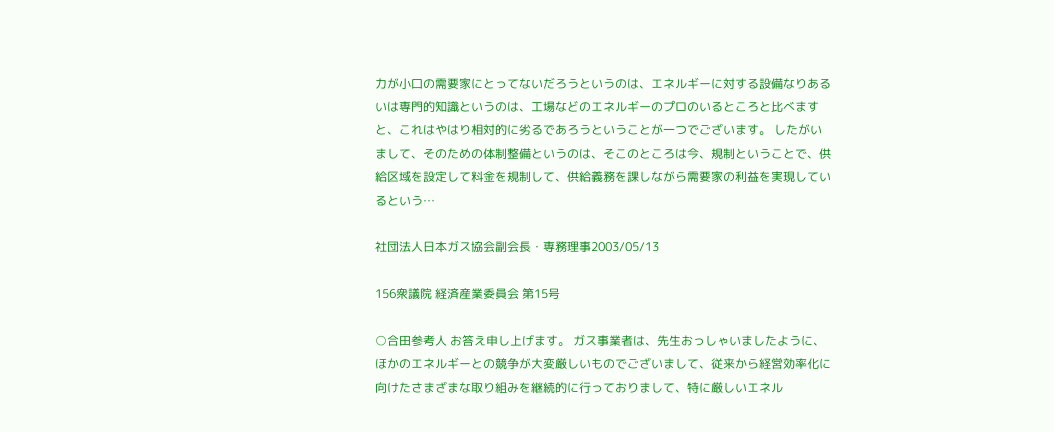力が小口の需要家にとってないだろうというのは、エネルギーに対する設備なりあるいは専門的知識というのは、工場などのエネルギーのプロのいるところと比べますと、これはやはり相対的に劣るであろうということが一つでございます。 したがいまして、そのための体制整備というのは、そこのところは今、規制ということで、供給区域を設定して料金を規制して、供給義務を課しながら需要家の利益を実現しているという…

社団法人日本ガス協会副会長・専務理事2003/05/13

156衆議院 経済産業委員会 第15号

○合田参考人 お答え申し上げます。 ガス事業者は、先生おっしゃいましたように、ほかのエネルギーとの競争が大変厳しいものでございまして、従来から経営効率化に向けたさまざまな取り組みを継続的に行っておりまして、特に厳しいエネル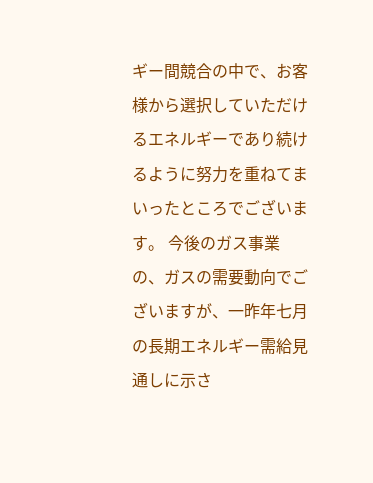ギー間競合の中で、お客様から選択していただけるエネルギーであり続けるように努力を重ねてまいったところでございます。 今後のガス事業の、ガスの需要動向でございますが、一昨年七月の長期エネルギー需給見通しに示さ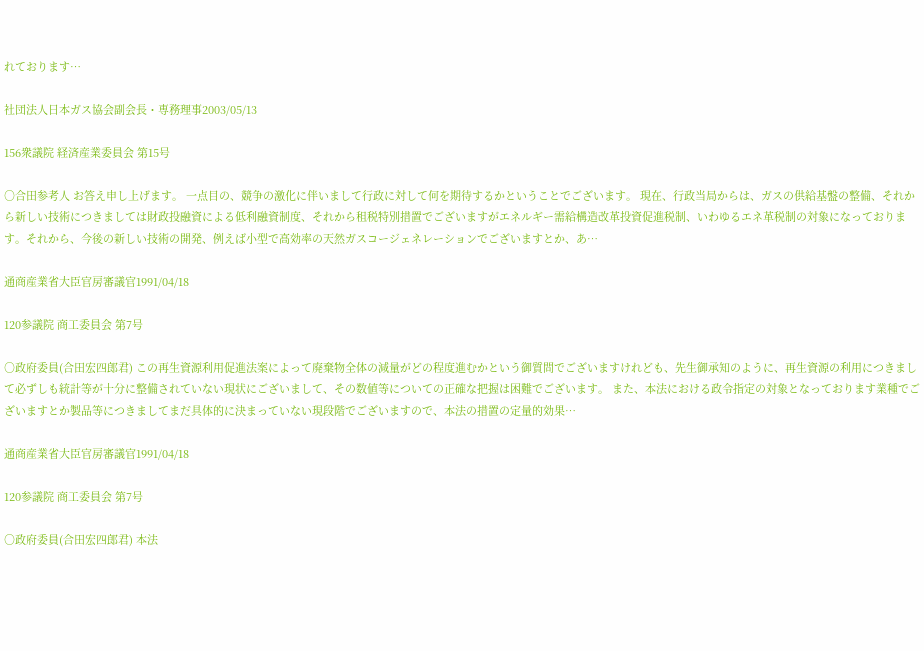れております…

社団法人日本ガス協会副会長・専務理事2003/05/13

156衆議院 経済産業委員会 第15号

○合田参考人 お答え申し上げます。 一点目の、競争の激化に伴いまして行政に対して何を期待するかということでございます。 現在、行政当局からは、ガスの供給基盤の整備、それから新しい技術につきましては財政投融資による低利融資制度、それから租税特別措置でございますがエネルギー需給構造改革投資促進税制、いわゆるエネ革税制の対象になっております。それから、今後の新しい技術の開発、例えば小型で高効率の天然ガスコージェネレーションでございますとか、あ…

通商産業省大臣官房審議官1991/04/18

120参議院 商工委員会 第7号

○政府委員(合田宏四郎君) この再生資源利用促進法案によって廃棄物全体の減量がどの程度進むかという御質問でございますけれども、先生御承知のように、再生資源の利用につきまして必ずしも統計等が十分に整備されていない現状にございまして、その数値等についての正確な把握は困難でございます。 また、本法における政令指定の対象となっております業種でございますとか製品等につきましてまだ具体的に決まっていない現段階でございますので、本法の措置の定量的効果…

通商産業省大臣官房審議官1991/04/18

120参議院 商工委員会 第7号

○政府委員(合田宏四郎君) 本法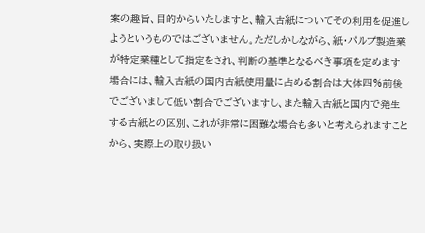案の趣旨、目的からいたしますと、輸入古紙についてその利用を促進しようというものではございません。ただしかしながら、紙・パルプ製造業が特定業種として指定をされ、判断の基準となるべき事項を定めます場合には、輸入古紙の国内古紙使用量に占める割合は大体四%前後でございまして低い割合でございますし、また輸入古紙と国内で発生する古紙との区別、これが非常に困難な場合も多いと考えられますことから、実際上の取り扱い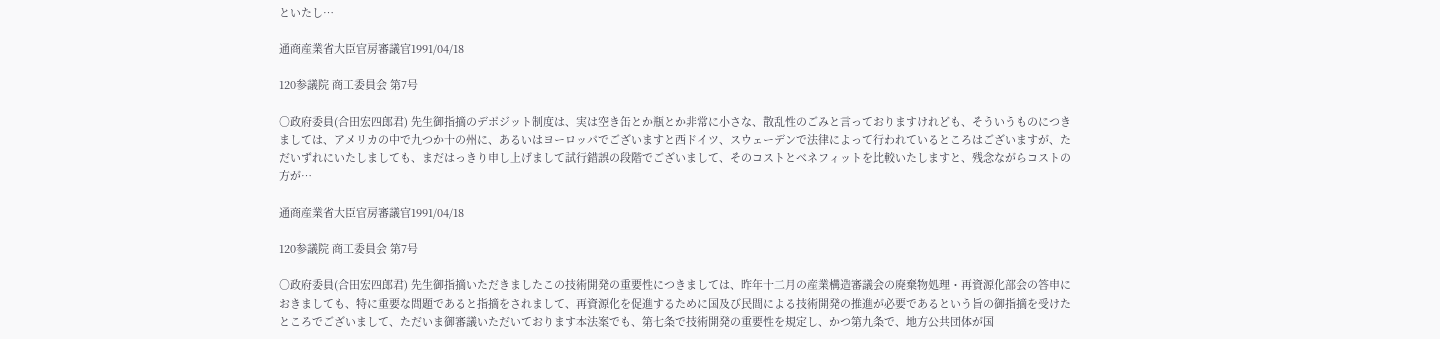といたし…

通商産業省大臣官房審議官1991/04/18

120参議院 商工委員会 第7号

○政府委員(合田宏四郎君) 先生御指摘のデポジット制度は、実は空き缶とか瓶とか非常に小さな、散乱性のごみと言っておりますけれども、そういうものにつきましては、アメリカの中で九つか十の州に、あるいはヨーロッパでございますと西ドイツ、スウェーデンで法律によって行われているところはございますが、ただいずれにいたしましても、まだはっきり申し上げまして試行錯誤の段階でございまして、そのコストとべネフィットを比較いたしますと、残念ながらコストの方が…

通商産業省大臣官房審議官1991/04/18

120参議院 商工委員会 第7号

○政府委員(合田宏四郎君) 先生御指摘いただきましたこの技術開発の重要性につきましては、昨年十二月の産業構造審議会の廃棄物処理・再資源化部会の答申におきましても、特に重要な問題であると指摘をされまして、再資源化を促進するために国及び民間による技術開発の推進が必要であるという旨の御指摘を受けたところでございまして、ただいま御審議いただいております本法案でも、第七条で技術開発の重要性を規定し、かつ第九条で、地方公共団体が国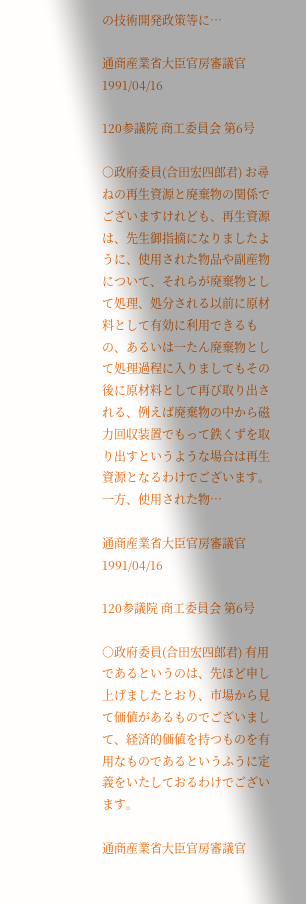の技術開発政策等に…

通商産業省大臣官房審議官1991/04/16

120参議院 商工委員会 第6号

○政府委員(合田宏四郎君) お尋ねの再生資源と廃棄物の関係でございますけれども、再生資源は、先生御指摘になりましたように、使用された物品や副産物について、それらが廃棄物として処理、処分される以前に原材料として有効に利用できるもの、あるいは一たん廃棄物として処理過程に入りましてもその後に原材料として再び取り出される、例えば廃棄物の中から磁力回収装置でもって鉄くずを取り出すというような場合は再生資源となるわけでございます。一方、使用された物…

通商産業省大臣官房審議官1991/04/16

120参議院 商工委員会 第6号

○政府委員(合田宏四郎君) 有用であるというのは、先ほど申し上げましたとおり、市場から見て価値があるものでございまして、経済的価値を持つものを有用なものであるというふうに定義をいたしておるわけでございます。

通商産業省大臣官房審議官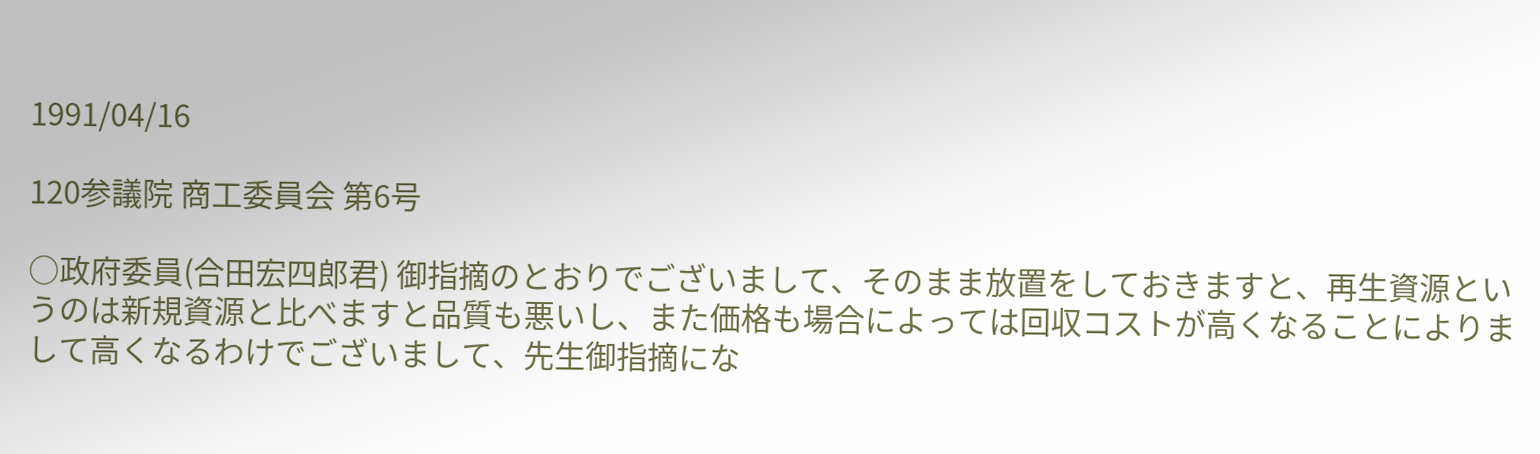1991/04/16

120参議院 商工委員会 第6号

○政府委員(合田宏四郎君) 御指摘のとおりでございまして、そのまま放置をしておきますと、再生資源というのは新規資源と比べますと品質も悪いし、また価格も場合によっては回収コストが高くなることによりまして高くなるわけでございまして、先生御指摘にな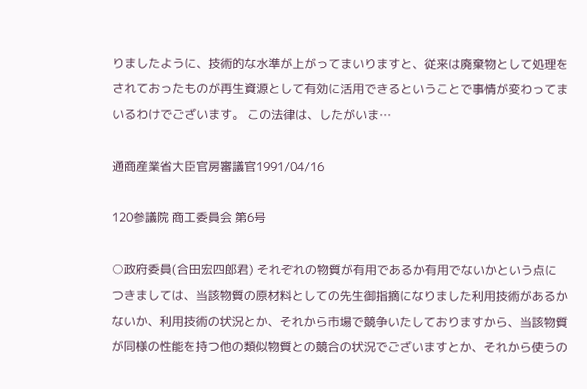りましたように、技術的な水準が上がってまいりますと、従来は廃棄物として処理をされておったものが再生資源として有効に活用できるということで事情が変わってまいるわけでございます。 この法律は、したがいま…

通商産業省大臣官房審議官1991/04/16

120参議院 商工委員会 第6号

○政府委員(合田宏四郎君) それぞれの物質が有用であるか有用でないかという点につきましては、当該物質の原材料としての先生御指摘になりました利用技術があるかないか、利用技術の状況とか、それから市場で競争いたしておりますから、当該物質が同様の性能を持つ他の類似物質との競合の状況でございますとか、それから使うの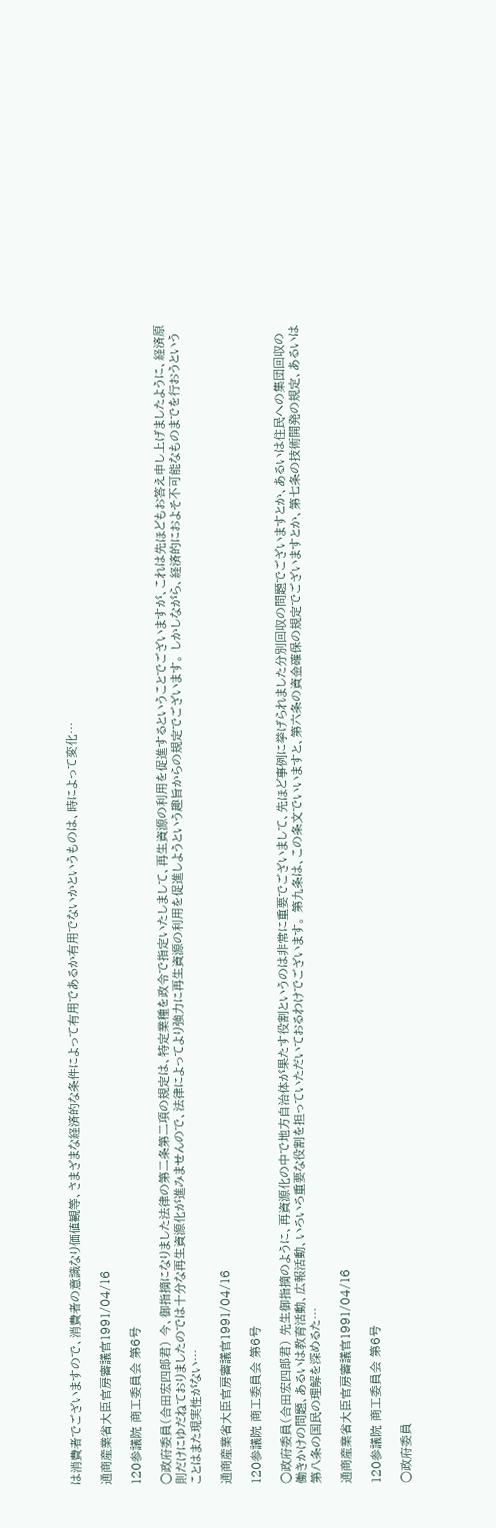は消費者でございますので、消費者の意識なり価値観等、さまざまな経済的な条件によって有用であるか有用でないかというものは、時によって変化…

通商産業省大臣官房審議官1991/04/16

120参議院 商工委員会 第6号

○政府委員(合田宏四郎君) 今、御指摘になりました法律の第二条第二項の規定は、特定業種を政令で指定いたしまして、再生資源の利用を促進するということでございますが、これは先ほどもお答え申し上げましたように、経済原則だけにゆだねておりましたのでは十分な再生資源化が進みませんので、法律によってより強力に再生資源の利用を促進しようという趣旨からの規定でございます。 しかしながら、経済的におよそ不可能なものまでを行おうということはまた現実性がない…

通商産業省大臣官房審議官1991/04/16

120参議院 商工委員会 第6号

○政府委員(合田宏四郎君) 先生御指摘のように、再資源化の中で地方自治体が果たす役割というのは非常に重要でございまして、先ほど事例に挙げられました分別回収の問題でございますとか、あるいは住民への集団回収の働きかけの問題、あるいは教育活動、広報活動、いろいろ重要な役割を担っていただいておるわけでございます。 第九条は、この条文でいいますと、第六条の資金確保の規定でございますとか、第七条の技術開発の規定、あるいは第八条の国民の理解を深めるた…

通商産業省大臣官房審議官1991/04/16

120参議院 商工委員会 第6号

○政府委員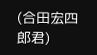(合田宏四郎君)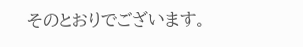そのとおりでございます。